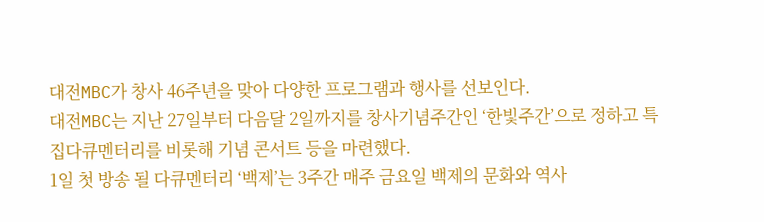대전MBC가 창사 46주년을 맞아 다양한 프로그램과 행사를 선보인다.
대전MBC는 지난 27일부터 다음달 2일까지를 창사기념주간인 ‘한빛주간’으로 정하고 특집다큐멘터리를 비롯해 기념 콘서트 등을 마련했다.
1일 첫 방송 될 다큐멘터리 ‘백제’는 3주간 매주 금요일 백제의 문화와 역사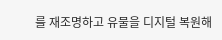를 재조명하고 유물을 디지털 복원해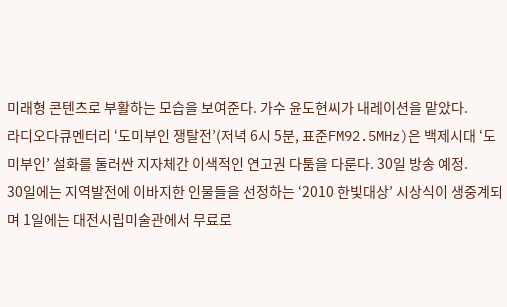미래형 콘텐츠로 부활하는 모습을 보여준다. 가수 윤도현씨가 내레이션을 맡았다.
라디오다큐멘터리 ‘도미부인 쟁탈전’(저녁 6시 5분, 표준FM92.5MHz)은 백제시대 ‘도미부인’ 설화를 둘러싼 지자체간 이색적인 연고권 다툼을 다룬다. 30일 방송 예정.
30일에는 지역발전에 이바지한 인물들을 선정하는 ‘2010 한빛대상’ 시상식이 생중계되며 1일에는 대전시립미술관에서 무료로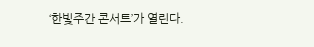‘한빛주간 콘서트’가 열린다.